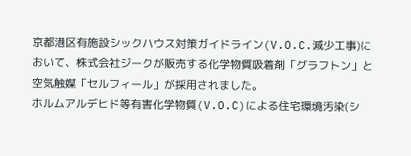京都港区有施設シックハウス対策ガイドライン(V.O.C.減少工事)において、株式会社ジークが販売する化学物質吸着剤「グラフトン」と空気触媒「セルフィール」が採用されました。
ホルムアルデヒド等有害化学物質(V.O.C)による住宅環境汚染(シ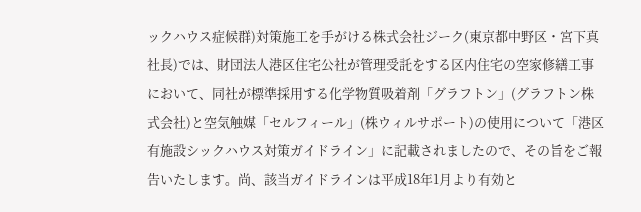ックハウス症候群)対策施工を手がける株式会社ジーク(東京都中野区・宮下真 社長)では、財団法人港区住宅公社が管理受託をする区内住宅の空家修繕工事において、同社が標準採用する化学物質吸着剤「グラフトン」(グラフトン株式会社)と空気触媒「セルフィール」(株ウィルサポート)の使用について「港区有施設シックハウス対策ガイドライン」に記載されましたので、その旨をご報告いたします。尚、該当ガイドラインは平成18年1月より有効と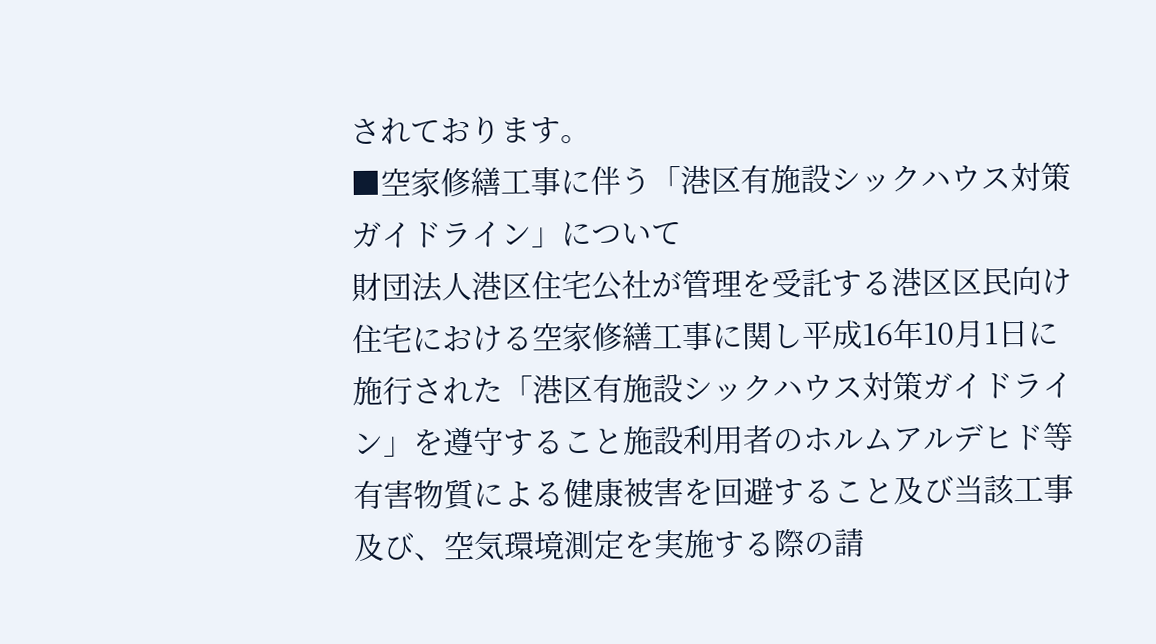されております。
■空家修繕工事に伴う「港区有施設シックハウス対策ガイドライン」について
財団法人港区住宅公社が管理を受託する港区区民向け住宅における空家修繕工事に関し平成16年10月1日に施行された「港区有施設シックハウス対策ガイドライン」を遵守すること施設利用者のホルムアルデヒド等有害物質による健康被害を回避すること及び当該工事及び、空気環境測定を実施する際の請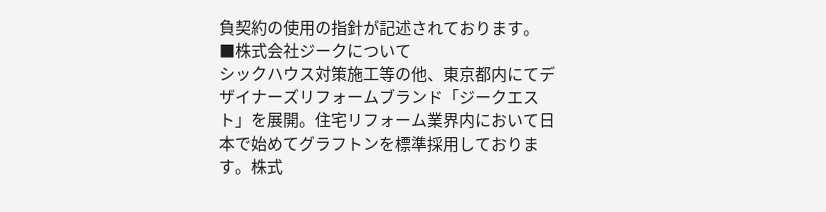負契約の使用の指針が記述されております。
■株式会社ジークについて
シックハウス対策施工等の他、東京都内にてデザイナーズリフォームブランド「ジークエスト」を展開。住宅リフォーム業界内において日本で始めてグラフトンを標準採用しております。株式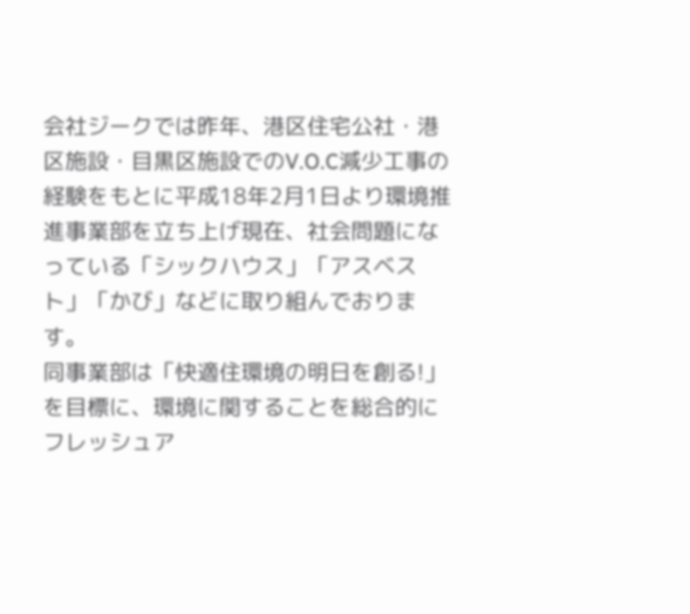会社ジークでは昨年、港区住宅公社・港区施設・目黒区施設でのV.O.C減少工事の経験をもとに平成18年2月1日より環境推進事業部を立ち上げ現在、社会問題になっている「シックハウス」「アスベスト」「かび」などに取り組んでおります。
同事業部は「快適住環境の明日を創る!」を目標に、環境に関することを総合的にフレッシュア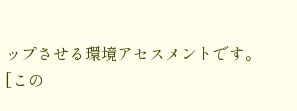ップさせる環境アセスメントです。
[この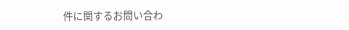件に関するお問い合わ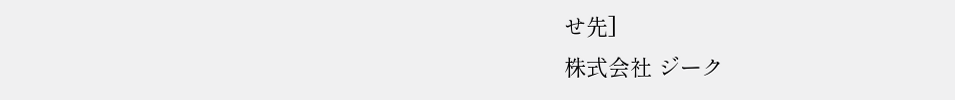せ先]
株式会社 ジーク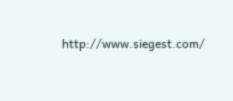http://www.siegest.com/